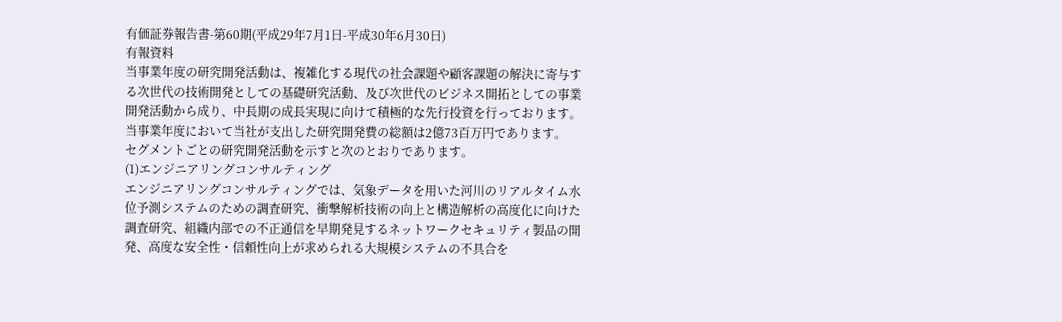有価証券報告書-第60期(平成29年7月1日-平成30年6月30日)
有報資料
当事業年度の研究開発活動は、複雑化する現代の社会課題や顧客課題の解決に寄与する次世代の技術開発としての基礎研究活動、及び次世代のビジネス開拓としての事業開発活動から成り、中長期の成長実現に向けて積極的な先行投資を行っております。
当事業年度において当社が支出した研究開発費の総額は2億73百万円であります。
セグメントごとの研究開発活動を示すと次のとおりであります。
(1)エンジニアリングコンサルティング
エンジニアリングコンサルティングでは、気象データを用いた河川のリアルタイム水位予測システムのための調査研究、衝撃解析技術の向上と構造解析の高度化に向けた調査研究、組織内部での不正通信を早期発見するネットワークセキュリティ製品の開発、高度な安全性・信頼性向上が求められる大規模システムの不具合を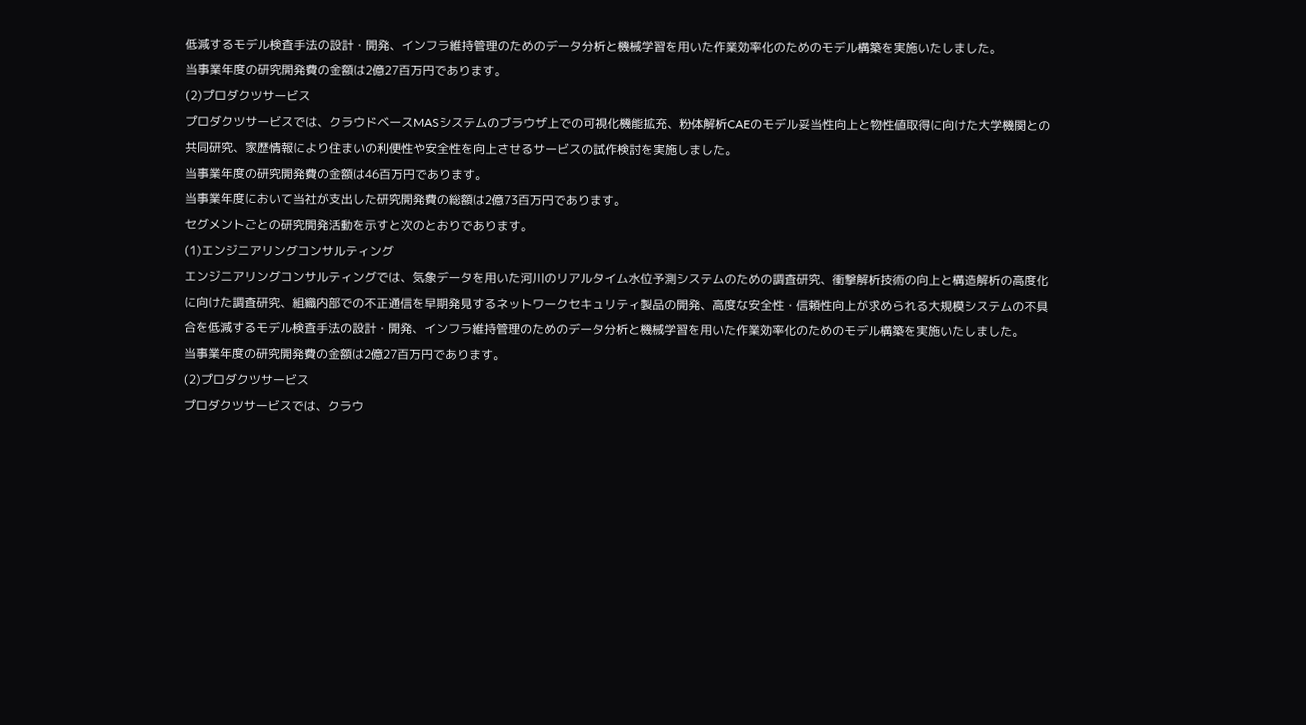低減するモデル検査手法の設計・開発、インフラ維持管理のためのデータ分析と機械学習を用いた作業効率化のためのモデル構築を実施いたしました。
当事業年度の研究開発費の金額は2億27百万円であります。
(2)プロダクツサービス
プロダクツサービスでは、クラウドベースMASシステムのブラウザ上での可視化機能拡充、粉体解析CAEのモデル妥当性向上と物性値取得に向けた大学機関との共同研究、家歴情報により住まいの利便性や安全性を向上させるサービスの試作検討を実施しました。
当事業年度の研究開発費の金額は46百万円であります。
当事業年度において当社が支出した研究開発費の総額は2億73百万円であります。
セグメントごとの研究開発活動を示すと次のとおりであります。
(1)エンジニアリングコンサルティング
エンジニアリングコンサルティングでは、気象データを用いた河川のリアルタイム水位予測システムのための調査研究、衝撃解析技術の向上と構造解析の高度化に向けた調査研究、組織内部での不正通信を早期発見するネットワークセキュリティ製品の開発、高度な安全性・信頼性向上が求められる大規模システムの不具合を低減するモデル検査手法の設計・開発、インフラ維持管理のためのデータ分析と機械学習を用いた作業効率化のためのモデル構築を実施いたしました。
当事業年度の研究開発費の金額は2億27百万円であります。
(2)プロダクツサービス
プロダクツサービスでは、クラウ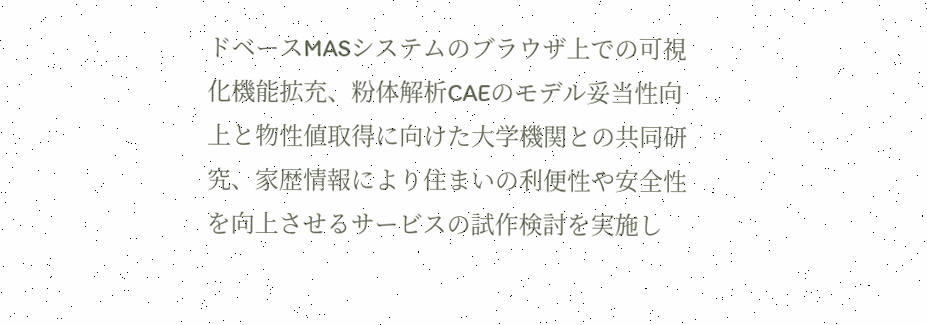ドベースMASシステムのブラウザ上での可視化機能拡充、粉体解析CAEのモデル妥当性向上と物性値取得に向けた大学機関との共同研究、家歴情報により住まいの利便性や安全性を向上させるサービスの試作検討を実施し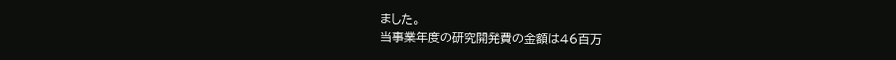ました。
当事業年度の研究開発費の金額は46百万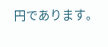円であります。